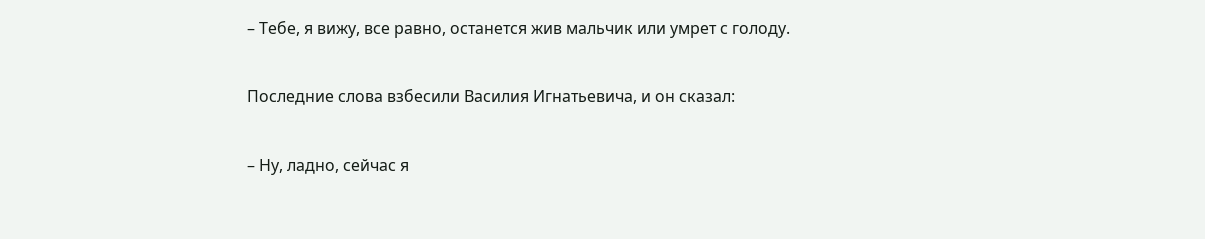– Тебе, я вижу, все равно, останется жив мальчик или умрет с голоду.

Последние слова взбесили Василия Игнатьевича, и он сказал:

– Ну, ладно, сейчас я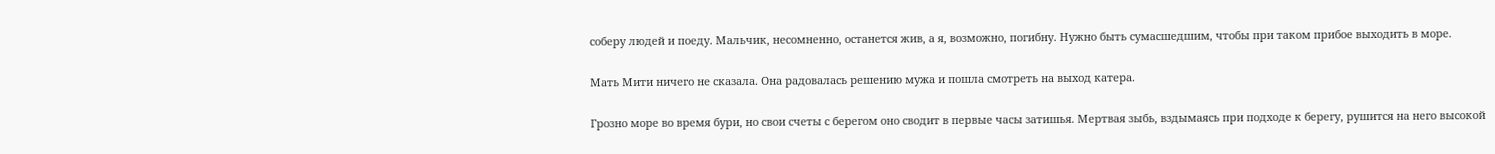соберу людей и поеду. Мальчик, несомненно, останется жив, а я, возможно, погибну. Нужно быть сумасшедшим, чтобы при таком прибое выходить в море.

Мать Мити ничего не сказала. Она радовалась решению мужа и пошла смотреть на выход катера.

Грозно море во время бури, но свои счеты с берегом оно сводит в первые часы затишья. Мертвая зыбь, вздымаясь при подходе к берегу, рушится на него высокой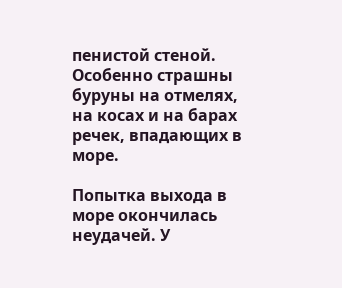пенистой стеной. Особенно страшны буруны на отмелях, на косах и на барах речек, впадающих в море.

Попытка выхода в море окончилась неудачей. У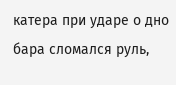катера при ударе о дно бара сломался руль,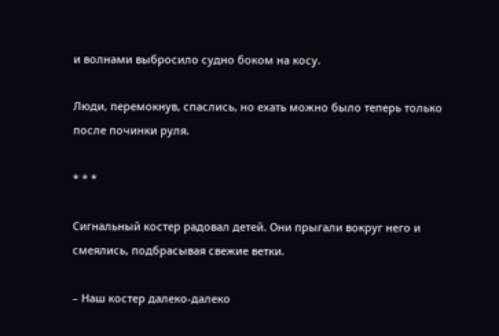и волнами выбросило судно боком на косу.

Люди, перемокнув, спаслись, но ехать можно было теперь только после починки руля.

* * *

Сигнальный костер радовал детей. Они прыгали вокруг него и смеялись, подбрасывая свежие ветки.

– Наш костер далеко-далеко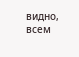видно, всем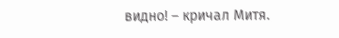видно! – кричал Митя.